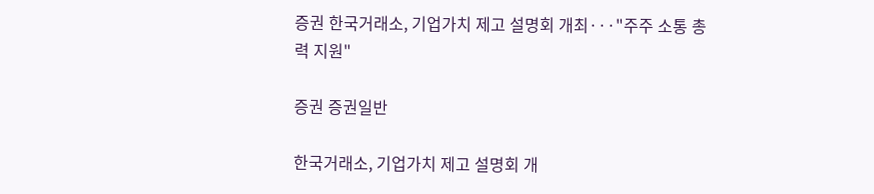증권 한국거래소, 기업가치 제고 설명회 개최···"주주 소통 총력 지원"

증권 증권일반

한국거래소, 기업가치 제고 설명회 개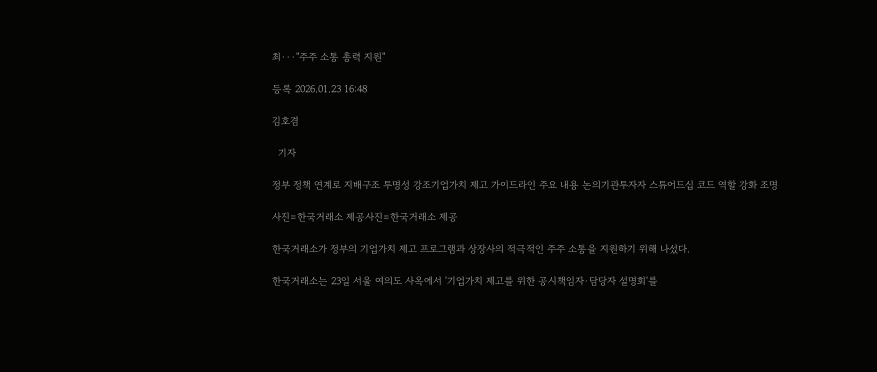최···"주주 소통 총력 지원"

등록 2026.01.23 16:48

김호겸

  기자

정부 정책 연계로 지배구조 투명성 강조기업가치 제고 가이드라인 주요 내용 논의기관투자자 스튜어드십 코드 역할 강화 조명

사진=한국거래소 제공사진=한국거래소 제공

한국거래소가 정부의 기업가치 제고 프로그램과 상장사의 적극적인 주주 소통을 지원하기 위해 나섰다.

한국거래소는 23일 서울 여의도 사옥에서 '기업가치 제고를 위한 공시책임자·담당자 설명회'를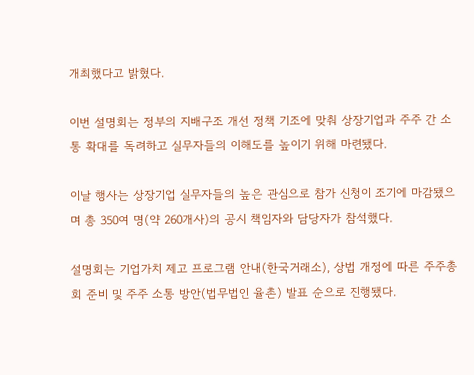개최했다고 밝혔다.

이번 설명회는 정부의 지배구조 개선 정책 기조에 맞춰 상장기업과 주주 간 소통 확대를 독려하고 실무자들의 이해도를 높이기 위해 마련됐다.

이날 행사는 상장기업 실무자들의 높은 관심으로 참가 신청이 조기에 마감됐으며 총 350여 명(약 260개사)의 공시 책임자와 담당자가 참석했다.

설명회는 기업가치 제고 프로그램 안내(한국거래소), 상법 개정에 따른 주주총회 준비 및 주주 소통 방안(법무법인 율촌) 발표 순으로 진행됐다.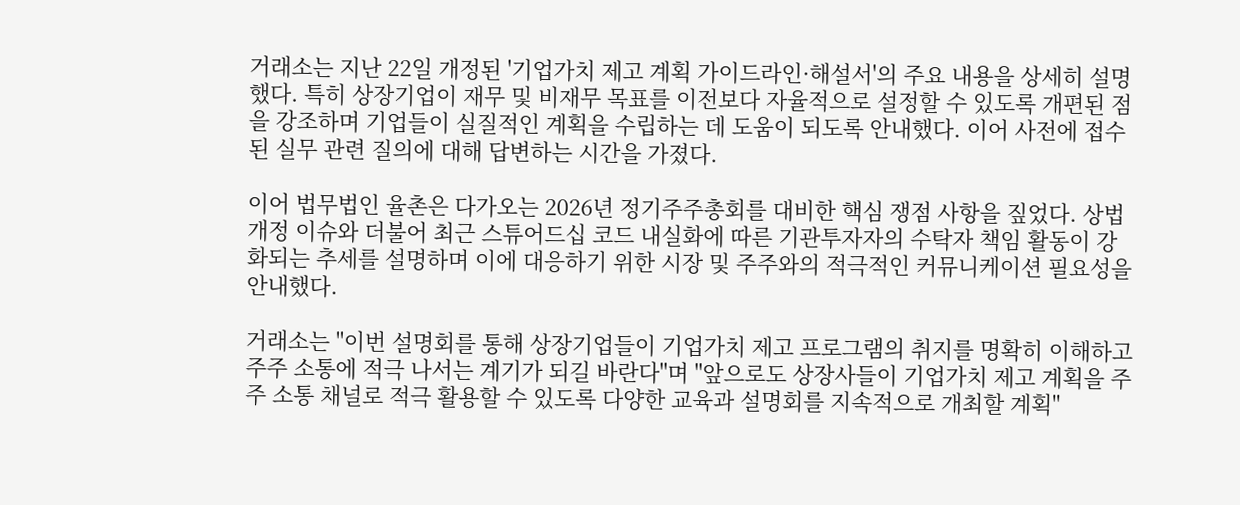거래소는 지난 22일 개정된 '기업가치 제고 계획 가이드라인·해설서'의 주요 내용을 상세히 설명했다. 특히 상장기업이 재무 및 비재무 목표를 이전보다 자율적으로 설정할 수 있도록 개편된 점을 강조하며 기업들이 실질적인 계획을 수립하는 데 도움이 되도록 안내했다. 이어 사전에 접수된 실무 관련 질의에 대해 답변하는 시간을 가졌다.

이어 법무법인 율촌은 다가오는 2026년 정기주주총회를 대비한 핵심 쟁점 사항을 짚었다. 상법 개정 이슈와 더불어 최근 스튜어드십 코드 내실화에 따른 기관투자자의 수탁자 책임 활동이 강화되는 추세를 설명하며 이에 대응하기 위한 시장 및 주주와의 적극적인 커뮤니케이션 필요성을 안내했다.

거래소는 "이번 설명회를 통해 상장기업들이 기업가치 제고 프로그램의 취지를 명확히 이해하고 주주 소통에 적극 나서는 계기가 되길 바란다"며 "앞으로도 상장사들이 기업가치 제고 계획을 주주 소통 채널로 적극 활용할 수 있도록 다양한 교육과 설명회를 지속적으로 개최할 계획"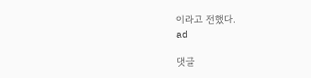이라고 전했다.
ad

댓글